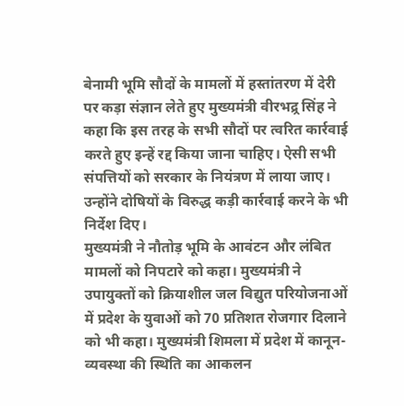बेनामी भूमि सौदों के मामलों में हस्तांतरण में देरी पर कड़ा संज्ञान लेते हुए मुख्यमंत्री वीरभद्र्र सिंह ने कहा कि इस तरह के सभी सौदों पर त्वरित कार्रवाई करते हुए इन्हें रद्द किया जाना चाहिए। ऐसी सभी संपत्तियों को सरकार के नियंत्रण में लाया जाए। उन्होंने दोषियों के विरुद्ध कड़ी कार्रवाई करने के भी निर्देश दिए।
मुख्यमंत्री ने नौतोड़ भूमि के आवंटन और लंबित मामलों को निपटारे को कहा। मुख्यमंत्री ने उपायुक्तों को क्रियाशील जल विद्युत परियोजनाओं में प्रदेश के युवाओं को 70 प्रतिशत रोजगार दिलाने को भी कहा। मुख्यमंत्री शिमला में प्रदेश में कानून-व्यवस्था की स्थिति का आकलन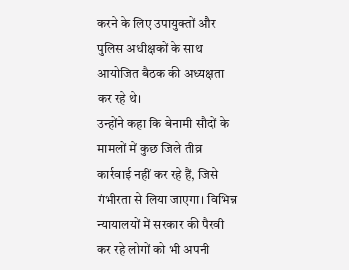करने के लिए उपायुक्तों और पुलिस अधीक्षकों के साथ आयोजित बैठक की अध्यक्षता कर रहे थे।
उन्होंने कहा कि बेनामी सौदों के मामलों में कुछ जिले तीव्र कार्रवाई नहीं कर रहे हैं, जिसे गंभीरता से लिया जाएगा। विभिन्न न्यायालयों में सरकार की पैरवी कर रहे लोगों को भी अपनी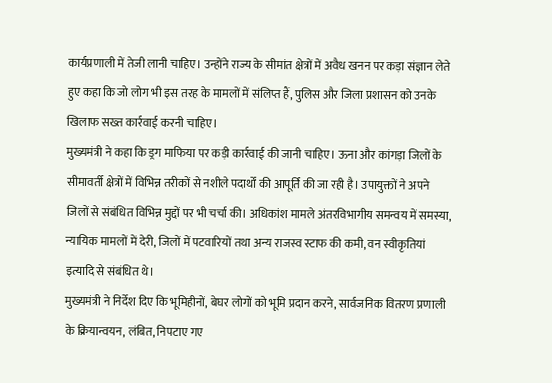कार्यप्रणाली में तेजी लानी चाहिए। उन्होंने राज्य के सीमांत क्षेत्रों में अवैध खनन पर कड़ा संज्ञान लेते हुए कहा कि जो लोग भी इस तरह के मामलों में संलिप्त हैं, पुलिस और जिला प्रशासन को उनके खिलाफ सख्त कार्रवाई करनी चाहिए।
मुख्यमंत्री ने कहा कि ड्रग माफिया पर कड़ी कार्रवाई की जानी चाहिए। ऊना और कांगड़ा जिलों के सीमावर्ती क्षेत्रों में विभिन्न तरीकों से नशीले पदार्थों की आपूर्ति की जा रही है। उपायुक्तों ने अपने जिलों से संबंधित विभिन्न मुद्दों पर भी चर्चा की। अधिकांश मामले अंतरविभागीय समन्वय में समस्या, न्यायिक मामलों में देरी, जिलों में पटवारियों तथा अन्य राजस्व स्टाफ की कमी, वन स्वीकृतियां इत्यादि से संबंधित थे।
मुख्यमंत्री ने निर्देश दिए कि भूमिहीनों, बेघर लोगों को भूमि प्रदान करने, सार्वजनिक वितरण प्रणाली के क्रियान्वयन, लंबित, निपटाए गए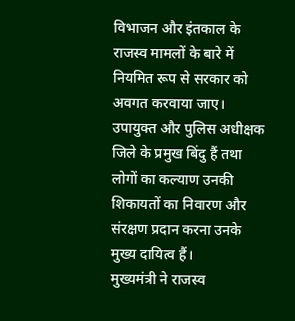विभाजन और इंतकाल के राजस्व मामलों के बारे में नियमित रूप से सरकार को अवगत करवाया जाए। उपायुक्त और पुलिस अधीक्षक जिले के प्रमुख बिंदु हैं तथा लोगों का कल्याण उनकी शिकायतों का निवारण और संरक्षण प्रदान करना उनके मुख्य दायित्व हैं।
मुख्यमंत्री ने राजस्व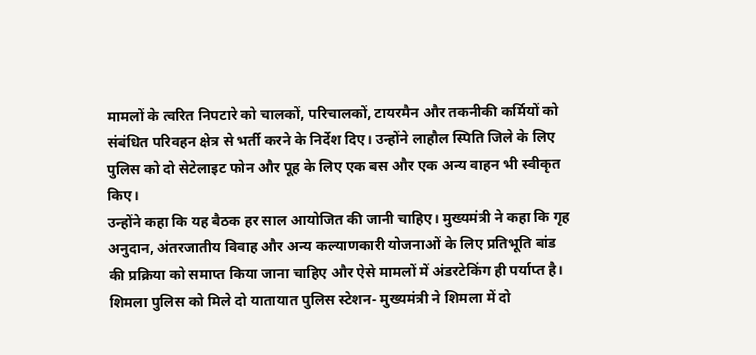मामलों के त्वरित निपटारे को चालकों, परिचालकों, टायरमैन और तकनीकी कर्मियों को संबंधित परिवहन क्षेत्र से भर्ती करने के निर्देश दिए। उन्होंने लाहौल स्पिति जिले के लिए पुलिस को दो सेटेलाइट फोन और पूह के लिए एक बस और एक अन्य वाहन भी स्वीकृत किए।
उन्होंने कहा कि यह बैठक हर साल आयोजित की जानी चाहिए। मुख्यमंत्री ने कहा कि गृह अनुदान, अंतरजातीय विवाह और अन्य कल्याणकारी योजनाओं के लिए प्रतिभूति बांड की प्रक्रिया को समाप्त किया जाना चाहिए और ऐसे मामलों में अंडरटेकिंग ही पर्याप्त है।
शिमला पुलिस को मिले दो यातायात पुलिस स्टेशन- मुख्यमंत्री ने शिमला में दो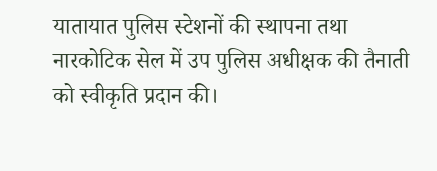यातायात पुलिस स्टेशनों की स्थापना तथा नारकोटिक सेल में उप पुलिस अधीक्षक की तैनाती को स्वीकृति प्रदान की।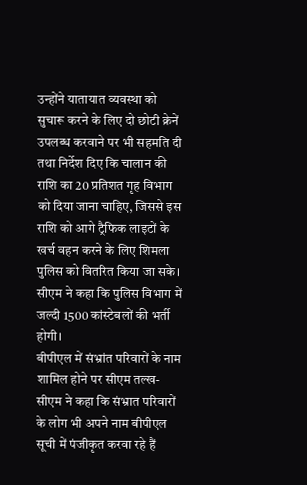उन्होंने यातायात व्यवस्था को सुचारू करने के लिए दो छोटी क्रेनें उपलब्ध करवाने पर भी सहमति दी तथा निर्देश दिए कि चालान की राशि का 20 प्रतिशत गृह विभाग को दिया जाना चाहिए, जिससे इस राशि को आगे ट्रैफिक लाइटों के खर्च वहन करने के लिए शिमला पुलिस को वितरित किया जा सके। सीएम ने कहा कि पुलिस विभाग में जल्दी 1500 कांस्टेबलों की भर्ती होगी।
बीपीएल में संभ्रांत परिवारों के नाम शामिल होने पर सीएम तल्ख- सीएम ने कहा कि संभ्रात परिवारों के लोग भी अपने नाम बीपीएल सूची में पंजीकृत करवा रहे हैं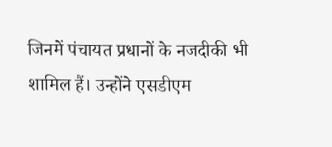जिनमें पंचायत प्रधानों के नजदीकी भी शामिल हैं। उन्होंने एसडीएम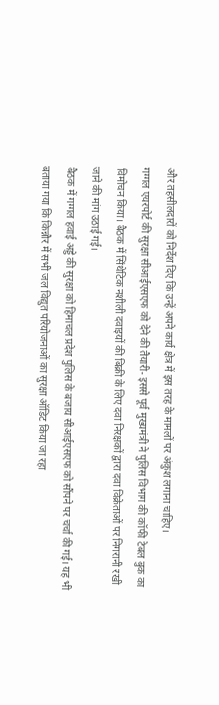और तहसीलदारों को निर्देश दिए कि उन्हें अपने कार्य क्षेत्र में इस तरह के मामलों पर अंकुश लगाना चाहिए।
गग्गल एयरपोर्ट की सुरक्षा सीआईएसएफ को देने की तैयारी- इससे पूर्व मुख्यमंत्री ने पुलिस विभाग की कॉफी टेबल बुक का विमोचन किया। बैठक में सिंथेटिक नशीली दवाइयों की बिक्री के लिए दवा निरक्षकों द्वारा दवा विक्रेताओं पर निगरानी रखी जाने की मांग उठाई गई।
बैठक में गग्गल हवाई अड्डे की सुरक्षा को हिमाचल प्रदेश पुलिस के बजाय सीआईएसएफ को सौंपने पर चर्चा की गई। यह भी बताया गया कि किन्नौर में सभी जल विद्युत परियोजनाओं का सुरक्षा ऑडिट किया जा रहा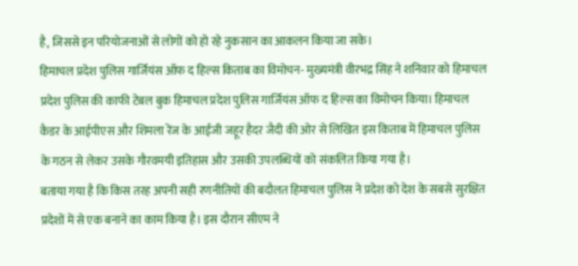है, जिससे इन परियोजनाओं से लोगों को हो रहे नुकसान का आकलन किया जा सके।
हिमाचल प्रदेश पुलिस गार्जियंस ऑफ द हिल्स किताब का विमोचन- मुख्यमंत्री वीरभद्र सिंह ने शनिवार को हिमाचल प्रदेश पुलिस की काफी टेबल बुक हिमाचल प्रदेश पुलिस गार्जियंस ऑफ द हिल्स का विमोचन किया। हिमाचल कैडर के आईपीएस और शिमला रेंज के आईजी जहूर हैदर जैदी की ओर से लिखित इस किताब में हिमाचल पुलिस के गठन से लेकर उसके गौरवमयी इतिहास और उसकी उपलब्धियों को संकलित किया गया है।
बताया गया है कि किस तरह अपनी सही रणनीतियों की बदौलत हिमाचल पुलिस ने प्रदेश को देश के सबसे सुरक्षित प्रदेशों में से एक बनाने का काम किया है। इस दौरान सीएम ने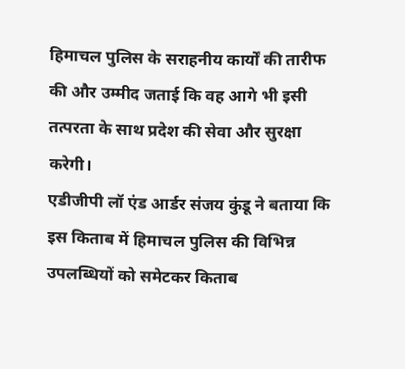हिमाचल पुलिस के सराहनीय कार्यों की तारीफ की और उम्मीद जताई कि वह आगे भी इसी तत्परता के साथ प्रदेश की सेवा और सुरक्षा करेगी।
एडीजीपी लॉ एंड आर्डर संजय कुंडू ने बताया कि इस किताब में हिमाचल पुलिस की विभिन्न उपलब्धियों को समेटकर किताब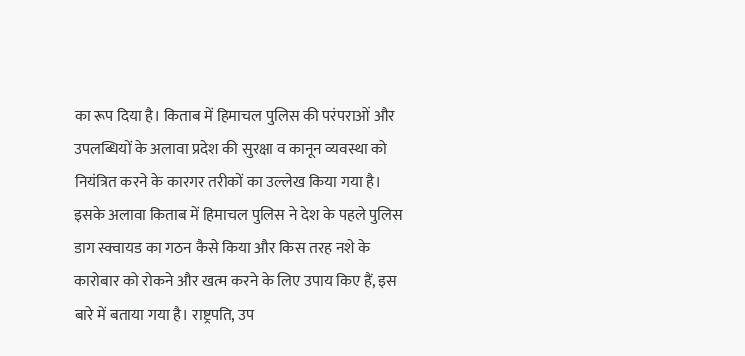का रूप दिया है। किताब में हिमाचल पुलिस की परंपराओं और उपलब्धियों के अलावा प्रदेश की सुरक्षा व कानून व्यवस्था को नियंत्रित करने के कारगर तरीकों का उल्लेख किया गया है।
इसके अलावा किताब में हिमाचल पुलिस ने देश के पहले पुलिस डाग स्क्वायड का गठन कैसे किया और किस तरह नशे के कारोबार को रोकने और खत्म करने के लिए उपाय किए हैं, इस बारे में बताया गया है। राष्ट्रपति, उप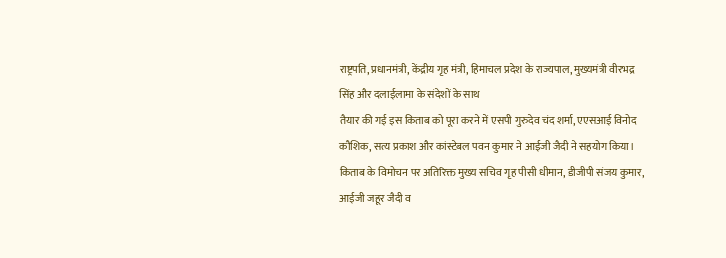राष्ट्रपति, प्रधानमंत्री, केंद्रीय गृह मंत्री, हिमाचल प्रदेश के राज्यपाल, मुख्यमंत्री वीरभद्र सिंह और दलाईलामा के संदेशों के साथ
तैयार की गई इस किताब को पूरा करने में एसपी गुरुदेव चंद शर्मा, एएसआई विनोद कौशिक, सत्य प्रकाश और कांस्टेबल पवन कुमार ने आईजी जैदी ने सहयोग किया। किताब के विमोचन पर अतिरिक्त मुख्य सचिव गृह पीसी धीमान, डीजीपी संजय कुमार, आईजी जहूर जैदी व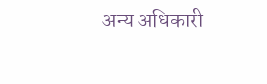अन्य अधिकारी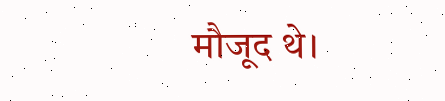मौजूद थे।